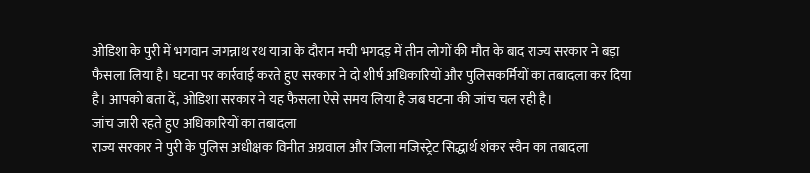ओडिशा के पुरी में भगवान जगन्नाथ रथ यात्रा के दौरान मची भगदड़ में तीन लोगों की मौत के बाद राज्य सरकार ने बड़ा फैसला लिया है। घटना पर कार्रवाई करते हुए सरकार ने दो शीर्ष अधिकारियों और पुलिसकर्मियों का तबादला कर दिया है। आपको बता दें, ओडिशा सरकार ने यह फैसला ऐसे समय लिया है जब घटना की जांच चल रही है।
जांच जारी रहते हुए अधिकारियों का तबादला
राज्य सरकार ने पुरी के पुलिस अधीक्षक विनीत अग्रवाल और जिला मजिस्ट्रेट सिद्धार्थ शंकर स्वैन का तबादला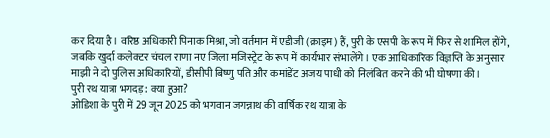कर दिया है। वरिष्ठ अधिकारी पिनाक मिश्रा, जो वर्तमान में एडीजी (क्राइम) हैं, पुरी के एसपी के रूप में फिर से शामिल होंगे, जबकि खुर्दा कलेक्टर चंचल राणा नए जिला मजिस्ट्रेट के रूप में कार्यभार संभालेंगे। एक आधिकारिक विज्ञप्ति के अनुसार माझी ने दो पुलिस अधिकारियों, डीसीपी बिष्णु पति और कमांडेंट अजय पाधी को निलंबित करने की भी घोषणा की।
पुरी रथ यात्रा भगदड़: क्या हुआ?
ओडिशा के पुरी में 29 जून 2025 को भगवान जगन्नाथ की वार्षिक रथ यात्रा के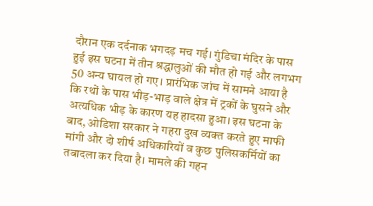दौरान एक दर्दनाक भगदड़ मच गई। गुंडिचा मंदिर के पास हुई इस घटना में तीन श्रद्धालुओं की मौत हो गई और लगभग 50 अन्य घायल हो गए। प्रारंभिक जांच में सामने आया है कि रथों के पास भीड़-भाड़ वाले क्षेत्र में ट्रकों के घुसने और अत्यधिक भीड़ के कारण यह हादसा हुआ। इस घटना के बाद, ओडिशा सरकार ने गहरा दुख व्यक्त करते हुए माफी मांगी और दो शीर्ष अधिकारियों व कुछ पुलिसकर्मियों का तबादला कर दिया है। मामले की गहन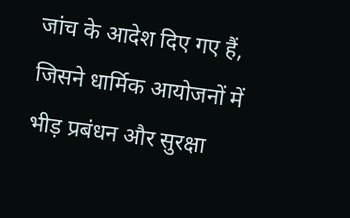जांच के आदेश दिए गए हैं, जिसने धार्मिक आयोजनों में भीड़ प्रबंधन और सुरक्षा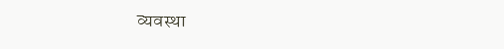व्यवस्था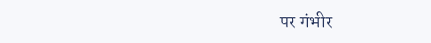पर गंभीर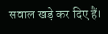सवाल खड़े कर दिए हैं।